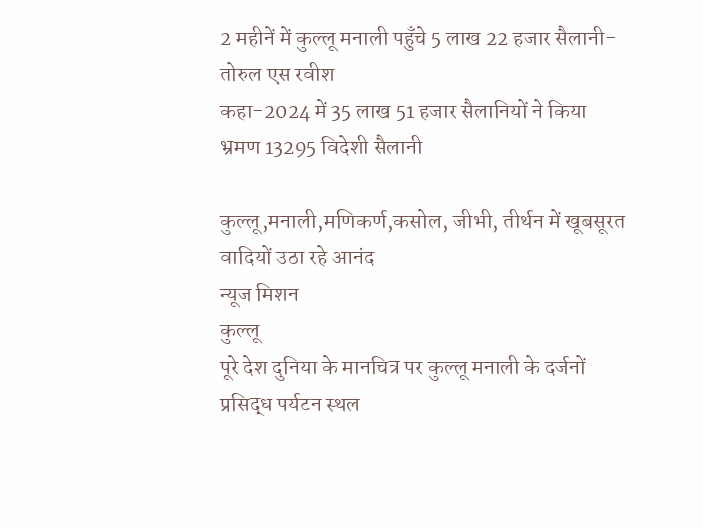2 महीनें में कुल्लू मनाली पहुँचे 5 लाख 22 हजार सैलानी-तोरुल एस रवीश
कहा-2024 में 35 लाख 51 हजार सैलानियों ने किया भ्रमण 13295 विदेशी सैलानी

कुल्लू,मनाली,मणिकर्ण,कसोल, जीभी, तीर्थन में खूबसूरत वादियों उठा रहे आनंद
न्यूज मिशन
कुल्लू
पूरे देश दुनिया के मानचित्र पर कुल्लू मनाली के दर्जनों प्रसिद्ध पर्यटन स्थल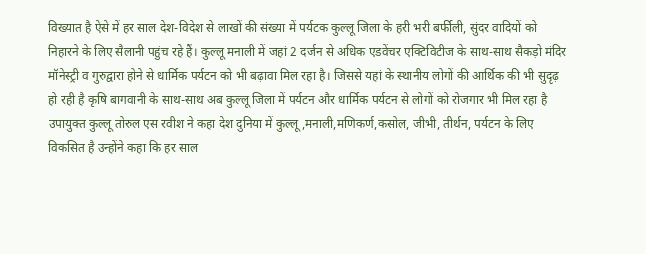विख्यात है ऐसे में हर साल देश-विदेश से लाखों की संख्या में पर्यटक कुल्लू जिला के हरी भरी बर्फीली, सुंदर वादियों को निहारने के लिए सैलानी पहुंच रहे हैं। कुल्लू मनाली में जहां 2 दर्जन से अधिक एडवेंचर एक्टिविटीज के साथ-साथ सैकड़ो मंदिर मॉनेस्ट्री व गुरुद्वारा होने से धार्मिक पर्यटन को भी बढ़ावा मिल रहा है। जिससे यहां के स्थानीय लोगों की आर्थिक की भी सुदृढ़ हो रही है कृषि बागवानी के साथ-साथ अब कुल्लू जिला में पर्यटन और धार्मिक पर्यटन से लोगों को रोजगार भी मिल रहा है
उपायुक्त कुल्लू तोरुल एस रवीश ने कहा देश दुनिया में कुल्लू,मनाली,मणिकर्ण,कसोल, जीभी, तीर्थन, पर्यटन के लिए विकसित है उन्होंने कहा कि हर साल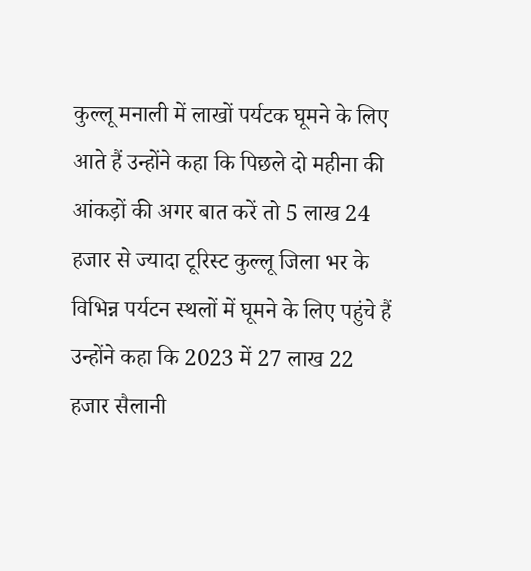कुल्लू मनाली में लाखों पर्यटक घूमने के लिए आते हैं उन्होंने कहा कि पिछले दो महीना की आंकड़ों की अगर बात करें तो 5 लाख 24 हजार से ज्यादा टूरिस्ट कुल्लू जिला भर के विभिन्न पर्यटन स्थलों में घूमने के लिए पहुंचे हैं उन्होंने कहा कि 2023 में 27 लाख 22 हजार सैलानी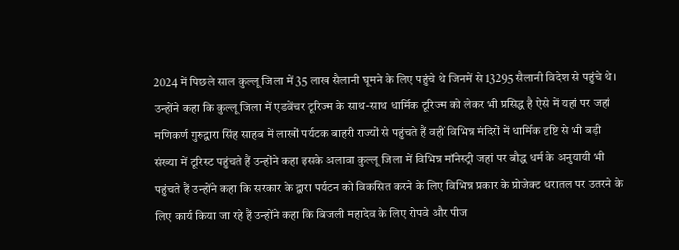2024 में पिछले साल कुल्लू जिला में 35 लाख सैलानी घूमने के लिए पहुंचे थे जिनमें से 13295 सैलानी विदेश से पहुंचे थे। उन्होंने कहा कि कुल्लू जिला में एडवेंचर टूरिज्म के साथ-साथ धार्मिक टूरिज्म को लेकर भी प्रसिद्ध है ऐसे में यहां पर जहां मणिकर्ण गुरुद्वारा सिंह साहब में लाखों पर्यटक बाहरी राज्यों से पहुंचते हैं वहीं विभिन्न मंदिरों में धार्मिक दृष्टि से भी बड़ी संख्या में टूरिस्ट पहुंचते हैं उन्होंने कहा इसके अलावा कुल्लू जिला में विभिन्न मॉनेस्ट्री जहां पर बौद्ध धर्म के अनुयायी भी पहुंचते हैं उन्होंने कहा कि सरकार के द्वारा पर्यटन को विकसित करने के लिए विभिन्न प्रकार के प्रोजेक्ट धरातल पर उतरने के लिए कार्य किया जा रहे हैं उन्होंने कहा कि बिजली महादेव के लिए रोपवे और पीज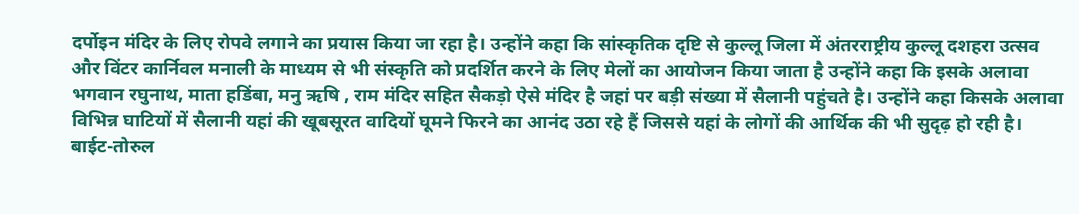दर्पोइन मंदिर के लिए रोपवे लगाने का प्रयास किया जा रहा है। उन्होंने कहा कि सांस्कृतिक दृष्टि से कुल्लू जिला में अंतरराष्ट्रीय कुल्लू दशहरा उत्सव और विंटर कार्निवल मनाली के माध्यम से भी संस्कृति को प्रदर्शित करने के लिए मेलों का आयोजन किया जाता है उन्होंने कहा कि इसके अलावा भगवान रघुनाथ, माता हडिंबा, मनु ऋषि , राम मंदिर सहित सैकड़ो ऐसे मंदिर है जहां पर बड़ी संख्या में सैलानी पहुंचते है। उन्होंने कहा किसके अलावा विभिन्न घाटियों में सैलानी यहां की खूबसूरत वादियों घूमने फिरने का आनंद उठा रहे हैं जिससे यहां के लोगों की आर्थिक की भी सुदृढ़ हो रही है।
बाईट-तोरुल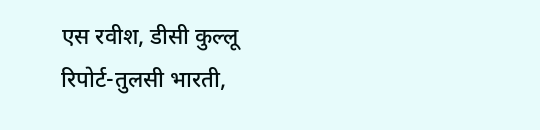एस रवीश, डीसी कुल्लू
रिपोर्ट-तुलसी भारती,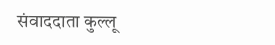संवाददाता कुल्लू